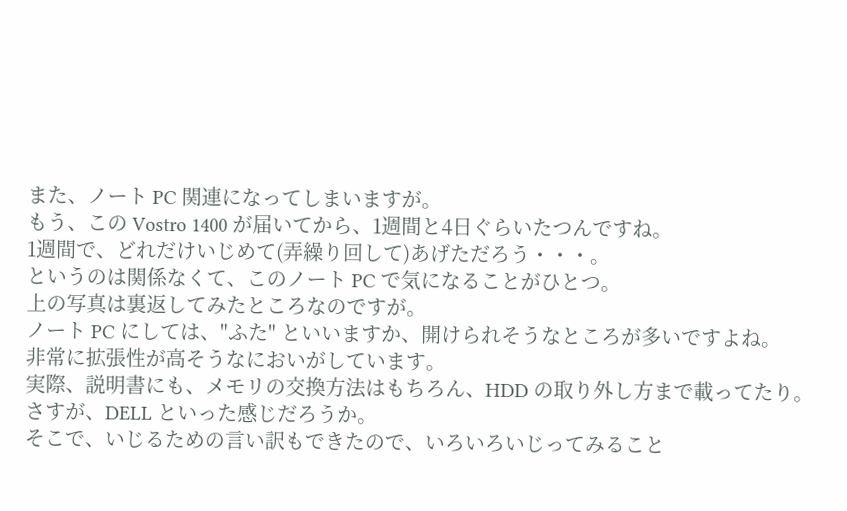また、ノート PC 関連になってしまいますが。
もう、この Vostro 1400 が届いてから、1週間と4日ぐらいたつんですね。
1週間で、どれだけいじめて(弄繰り回して)あげただろう・・・。
というのは関係なくて、このノート PC で気になることがひとつ。
上の写真は裏返してみたところなのですが。
ノート PC にしては、"ふた" といいますか、開けられそうなところが多いですよね。
非常に拡張性が高そうなにおいがしています。
実際、説明書にも、メモリの交換方法はもちろん、HDD の取り外し方まで載ってたり。
さすが、DELL といった感じだろうか。
そこで、いじるための言い訳もできたので、いろいろいじってみること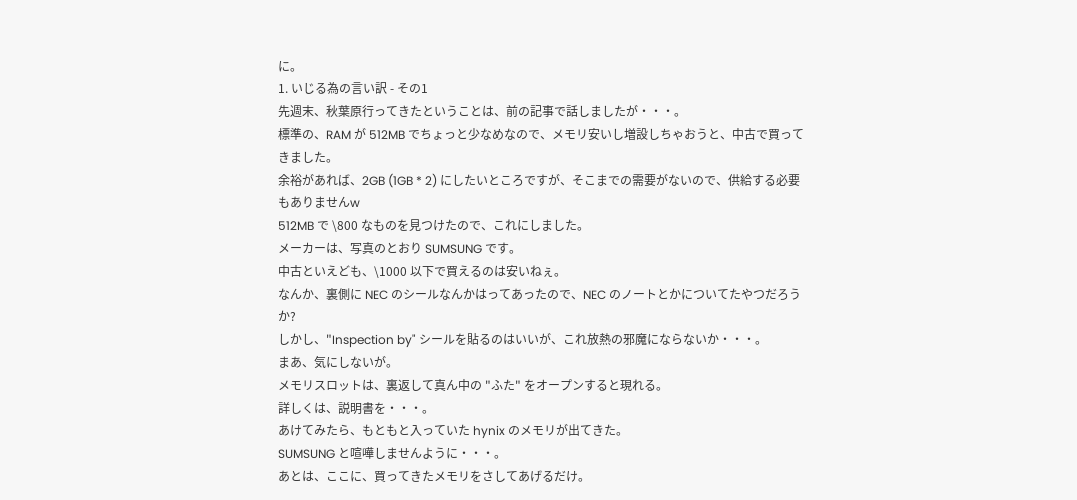に。
1. いじる為の言い訳 - その1
先週末、秋葉原行ってきたということは、前の記事で話しましたが・・・。
標準の、RAM が 512MB でちょっと少なめなので、メモリ安いし増設しちゃおうと、中古で買ってきました。
余裕があれば、2GB (1GB * 2) にしたいところですが、そこまでの需要がないので、供給する必要もありませんw
512MB で \800 なものを見つけたので、これにしました。
メーカーは、写真のとおり SUMSUNG です。
中古といえども、\1000 以下で買えるのは安いねぇ。
なんか、裏側に NEC のシールなんかはってあったので、NEC のノートとかについてたやつだろうか?
しかし、"Inspection by" シールを貼るのはいいが、これ放熱の邪魔にならないか・・・。
まあ、気にしないが。
メモリスロットは、裏返して真ん中の "ふた" をオープンすると現れる。
詳しくは、説明書を・・・。
あけてみたら、もともと入っていた hynix のメモリが出てきた。
SUMSUNG と喧嘩しませんように・・・。
あとは、ここに、買ってきたメモリをさしてあげるだけ。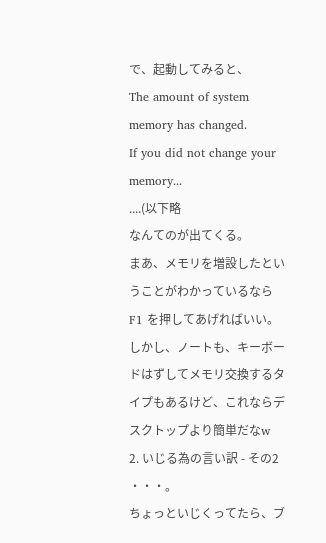で、起動してみると、
The amount of system memory has changed.
If you did not change your memory...
....(以下略
なんてのが出てくる。
まあ、メモリを増設したということがわかっているなら F1 を押してあげればいい。
しかし、ノートも、キーボードはずしてメモリ交換するタイプもあるけど、これならデスクトップより簡単だなw
2. いじる為の言い訳 - その2
・・・。
ちょっといじくってたら、ブ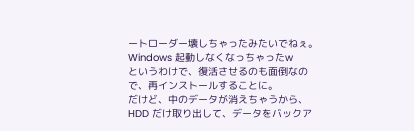ートローダー壊しちゃったみたいでねぇ。
Windows 起動しなくなっちゃったw
というわけで、復活させるのも面倒なので、再インストールすることに。
だけど、中のデータが消えちゃうから、HDD だけ取り出して、データをバックア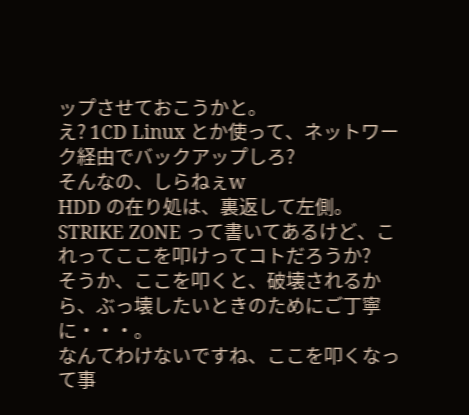ップさせておこうかと。
え? 1CD Linux とか使って、ネットワーク経由でバックアップしろ?
そんなの、しらねぇw
HDD の在り処は、裏返して左側。
STRIKE ZONE って書いてあるけど、これってここを叩けってコトだろうか?
そうか、ここを叩くと、破壊されるから、ぶっ壊したいときのためにご丁寧に・・・。
なんてわけないですね、ここを叩くなって事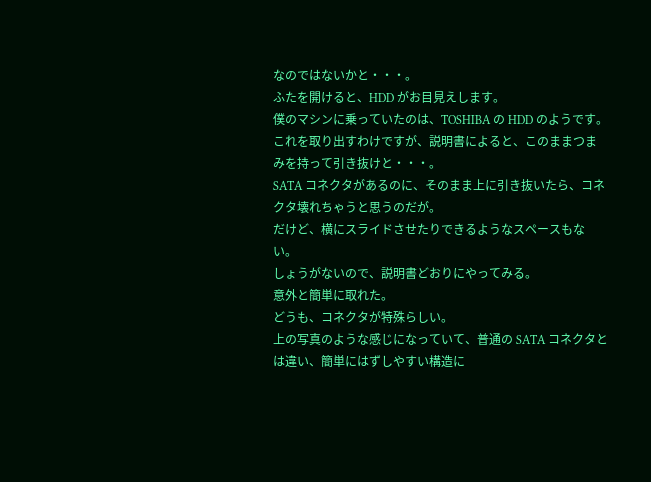なのではないかと・・・。
ふたを開けると、HDD がお目見えします。
僕のマシンに乗っていたのは、TOSHIBA の HDD のようです。
これを取り出すわけですが、説明書によると、このままつまみを持って引き抜けと・・・。
SATA コネクタがあるのに、そのまま上に引き抜いたら、コネクタ壊れちゃうと思うのだが。
だけど、横にスライドさせたりできるようなスペースもない。
しょうがないので、説明書どおりにやってみる。
意外と簡単に取れた。
どうも、コネクタが特殊らしい。
上の写真のような感じになっていて、普通の SATA コネクタとは違い、簡単にはずしやすい構造に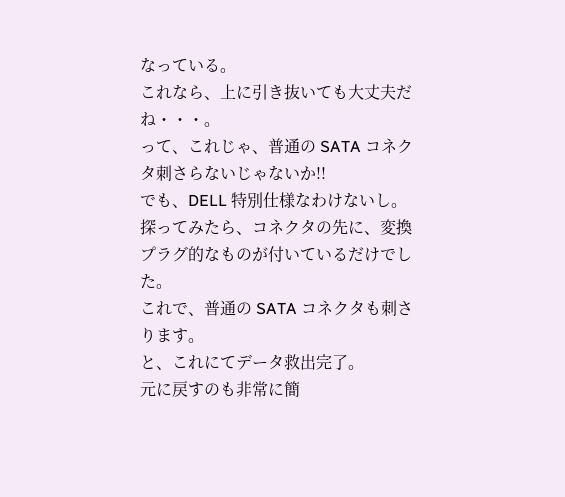なっている。
これなら、上に引き抜いても大丈夫だね・・・。
って、これじゃ、普通の SATA コネクタ刺さらないじゃないか!!
でも、DELL 特別仕様なわけないし。
探ってみたら、コネクタの先に、変換プラグ的なものが付いているだけでした。
これで、普通の SATA コネクタも刺さります。
と、これにてデータ救出完了。
元に戻すのも非常に簡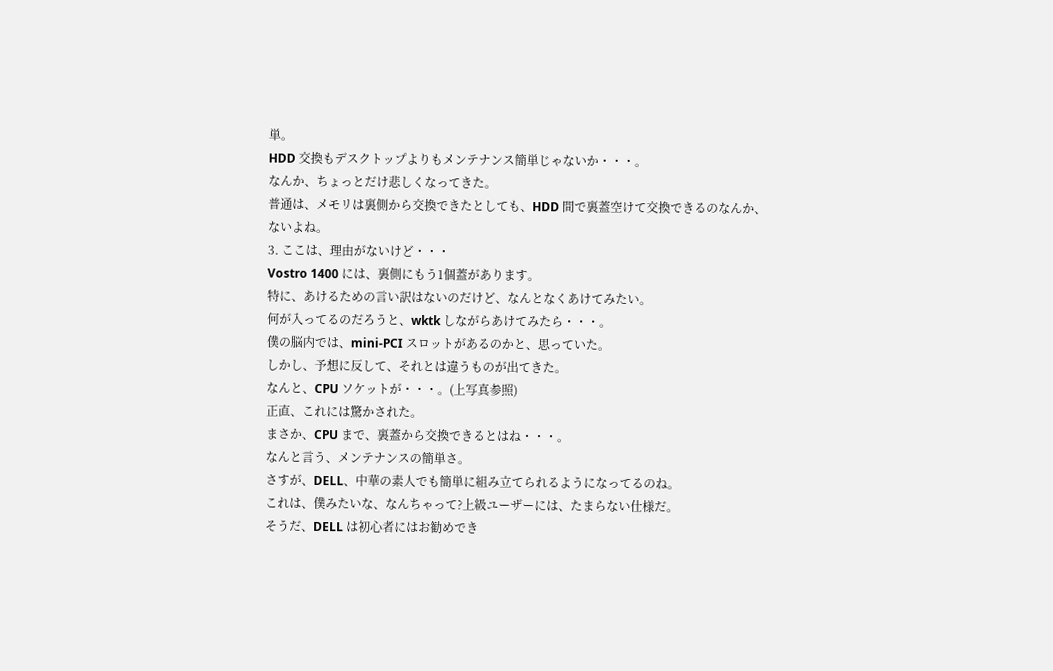単。
HDD 交換もデスクトップよりもメンテナンス簡単じゃないか・・・。
なんか、ちょっとだけ悲しくなってきた。
普通は、メモリは裏側から交換できたとしても、HDD 間で裏蓋空けて交換できるのなんか、ないよね。
3. ここは、理由がないけど・・・
Vostro 1400 には、裏側にもう1個蓋があります。
特に、あけるための言い訳はないのだけど、なんとなくあけてみたい。
何が入ってるのだろうと、wktk しながらあけてみたら・・・。
僕の脳内では、mini-PCI スロットがあるのかと、思っていた。
しかし、予想に反して、それとは違うものが出てきた。
なんと、CPU ソケットが・・・。(上写真参照)
正直、これには驚かされた。
まさか、CPU まで、裏蓋から交換できるとはね・・・。
なんと言う、メンテナンスの簡単さ。
さすが、DELL、中華の素人でも簡単に組み立てられるようになってるのね。
これは、僕みたいな、なんちゃって?上級ユーザーには、たまらない仕様だ。
そうだ、DELL は初心者にはお勧めでき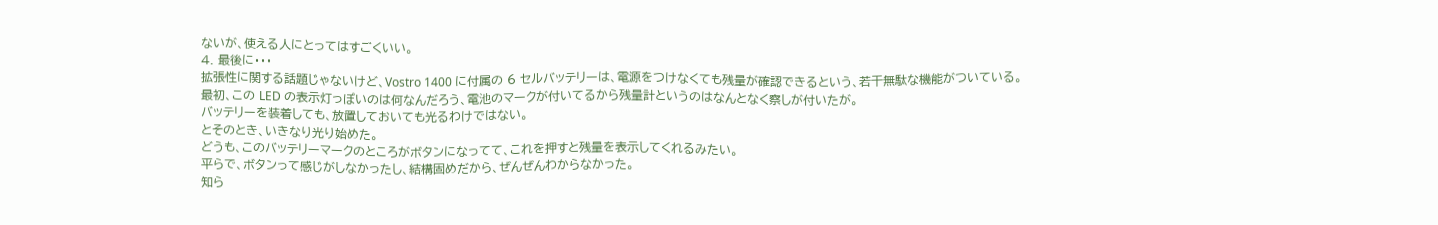ないが、使える人にとってはすごくいい。
4. 最後に・・・
拡張性に関する話題じゃないけど、Vostro 1400 に付属の 6 セルバッテリーは、電源をつけなくても残量が確認できるという、若干無駄な機能がついている。
最初、この LED の表示灯っぽいのは何なんだろう、電池のマークが付いてるから残量計というのはなんとなく察しが付いたが。
バッテリーを装着しても、放置しておいても光るわけではない。
とそのとき、いきなり光り始めた。
どうも、このバッテリーマークのところがボタンになってて、これを押すと残量を表示してくれるみたい。
平らで、ボタンって感じがしなかったし、結構固めだから、ぜんぜんわからなかった。
知ら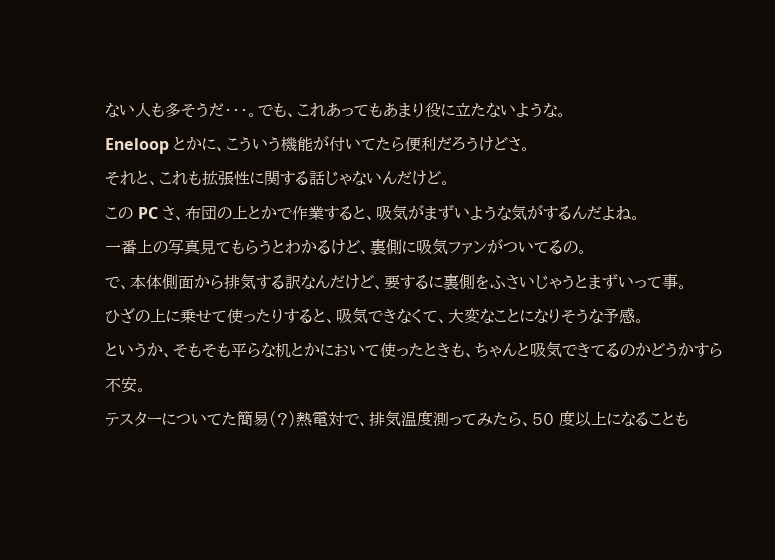ない人も多そうだ・・・。でも、これあってもあまり役に立たないような。
Eneloop とかに、こういう機能が付いてたら便利だろうけどさ。
それと、これも拡張性に関する話じゃないんだけど。
この PC さ、布団の上とかで作業すると、吸気がまずいような気がするんだよね。
一番上の写真見てもらうとわかるけど、裏側に吸気ファンがついてるの。
で、本体側面から排気する訳なんだけど、要するに裏側をふさいじゃうとまずいって事。
ひざの上に乗せて使ったりすると、吸気できなくて、大変なことになりそうな予感。
というか、そもそも平らな机とかにおいて使ったときも、ちゃんと吸気できてるのかどうかすら不安。
テスターについてた簡易(?)熱電対で、排気温度測ってみたら、50 度以上になることも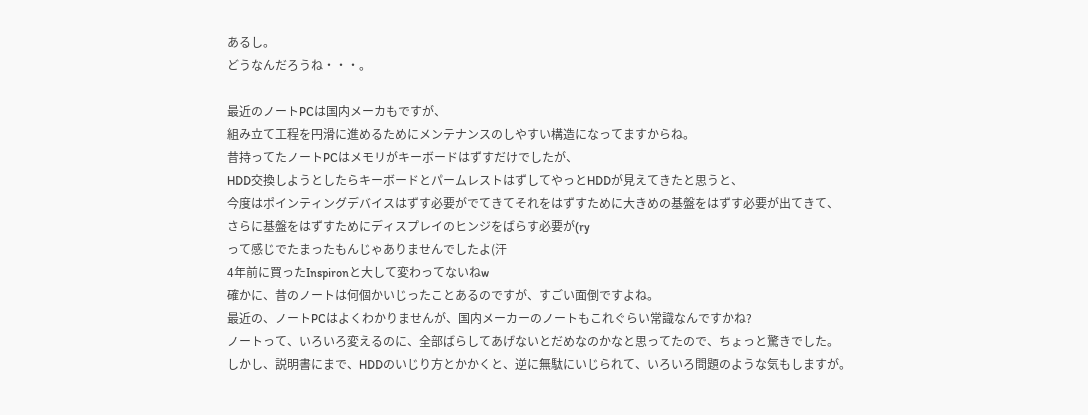あるし。
どうなんだろうね・・・。

最近のノートPCは国内メーカもですが、
組み立て工程を円滑に進めるためにメンテナンスのしやすい構造になってますからね。
昔持ってたノートPCはメモリがキーボードはずすだけでしたが、
HDD交換しようとしたらキーボードとパームレストはずしてやっとHDDが見えてきたと思うと、
今度はポインティングデバイスはずす必要がでてきてそれをはずすために大きめの基盤をはずす必要が出てきて、
さらに基盤をはずすためにディスプレイのヒンジをばらす必要が(ry
って感じでたまったもんじゃありませんでしたよ(汗
4年前に買ったInspironと大して変わってないねw
確かに、昔のノートは何個かいじったことあるのですが、すごい面倒ですよね。
最近の、ノートPCはよくわかりませんが、国内メーカーのノートもこれぐらい常識なんですかね?
ノートって、いろいろ変えるのに、全部ばらしてあげないとだめなのかなと思ってたので、ちょっと驚きでした。
しかし、説明書にまで、HDDのいじり方とかかくと、逆に無駄にいじられて、いろいろ問題のような気もしますが。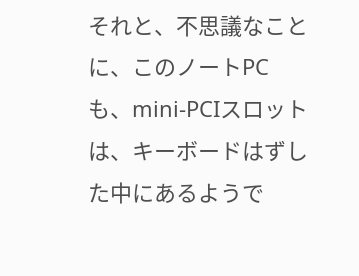それと、不思議なことに、このノートPCも、mini-PCIスロットは、キーボードはずした中にあるようで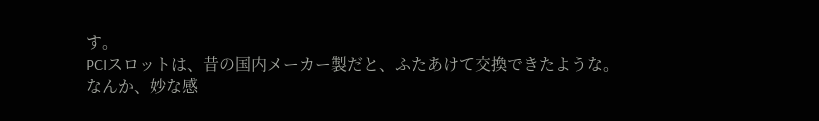す。
PCIスロットは、昔の国内メーカー製だと、ふたあけて交換できたような。
なんか、妙な感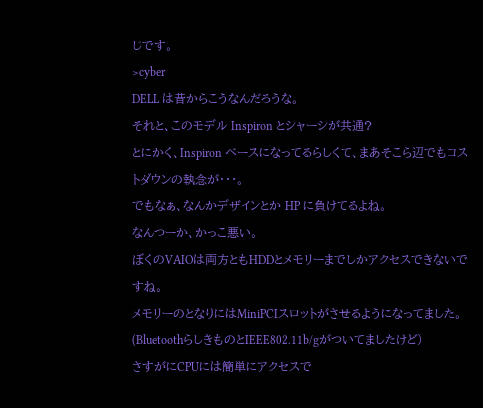じです。
>cyber
DELL は昔からこうなんだろうな。
それと、このモデル Inspiron とシャーシが共通?
とにかく、Inspiron ベースになってるらしくて、まあそこら辺でもコストダウンの執念が・・・。
でもなぁ、なんかデザインとか HP に負けてるよね。
なんつーか、かっこ悪い。
ぼくのVAIOは両方ともHDDとメモリーまでしかアクセスできないですね。
メモリーのとなりにはMiniPCIスロットがさせるようになってました。(BluetoothらしきものとIEEE802.11b/gがついてましたけど)
さすがにCPUには簡単にアクセスで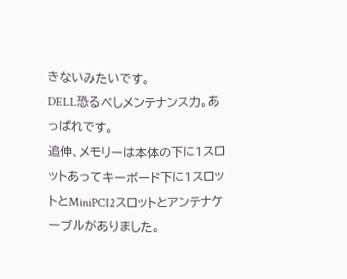きないみたいです。
DELL恐るべしメンテナンス力。あっぱれです。
追伸、メモリーは本体の下に1スロットあってキーボード下に1スロットとMiniPCI2スロットとアンテナケーブルがありました。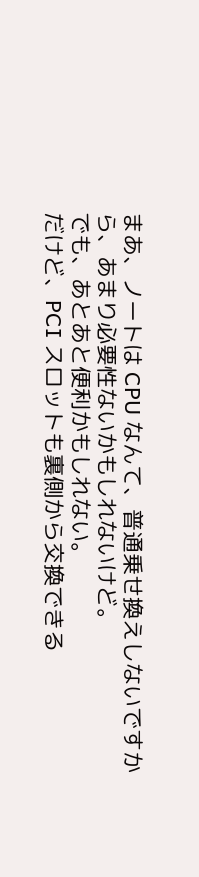まあ、ノートは CPU なんて、普通乗せ換えしないですから、あまり必要性ないかもしれないけど。
でも、あとあと便利かもしれない。
だけど、PCI スロットも裏側から交換できる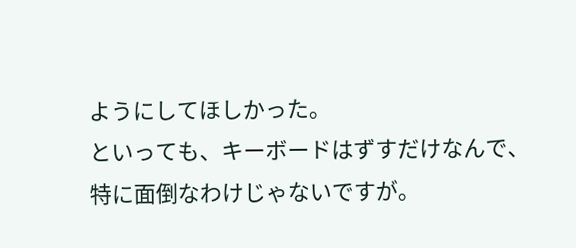ようにしてほしかった。
といっても、キーボードはずすだけなんで、特に面倒なわけじゃないですが。